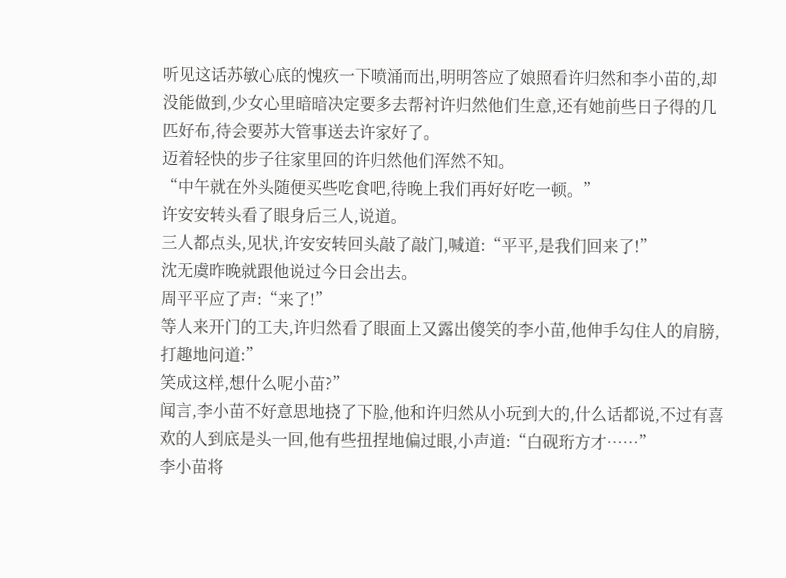听见这话苏敏心底的愧疚一下喷涌而出,明明答应了娘照看许归然和李小苗的,却没能做到,少女心里暗暗决定要多去帮衬许归然他们生意,还有她前些日子得的几匹好布,待会要苏大管事送去许家好了。
迈着轻快的步子往家里回的许归然他们浑然不知。
“中午就在外头随便买些吃食吧,待晚上我们再好好吃一顿。”
许安安转头看了眼身后三人,说道。
三人都点头,见状,许安安转回头敲了敲门,喊道:“平平,是我们回来了!”
沈无虞昨晚就跟他说过今日会出去。
周平平应了声:“来了!”
等人来开门的工夫,许归然看了眼面上又露出傻笑的李小苗,他伸手勾住人的肩膀,打趣地问道:”
笑成这样,想什么呢小苗?”
闻言,李小苗不好意思地挠了下脸,他和许归然从小玩到大的,什么话都说,不过有喜欢的人到底是头一回,他有些扭捏地偏过眼,小声道:“白砚珩方才……”
李小苗将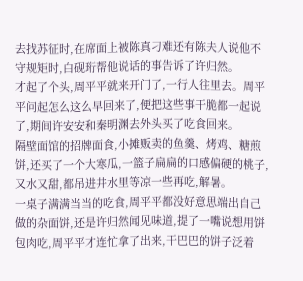去找苏征时,在席面上被陈真刁难还有陈夫人说他不守规矩时,白砚珩帮他说话的事告诉了许归然。
才起了个头,周平平就来开门了,一行人往里去。周平平问起怎么这么早回来了,便把这些事干脆都一起说了,期间许安安和秦明渊去外头买了吃食回来。
隔壁面馆的招牌面食,小摊贩卖的鱼羹、烤鸡、糖煎饼,还买了一个大寒瓜,一篮子扁扁的口感偏硬的桃子,又水又甜,都吊进井水里等凉一些再吃,解暑。
一桌子满满当当的吃食,周平平都没好意思端出自己做的杂面饼,还是许归然闻见味道,提了一嘴说想用饼包肉吃,周平平才连忙拿了出来,干巴巴的饼子泛着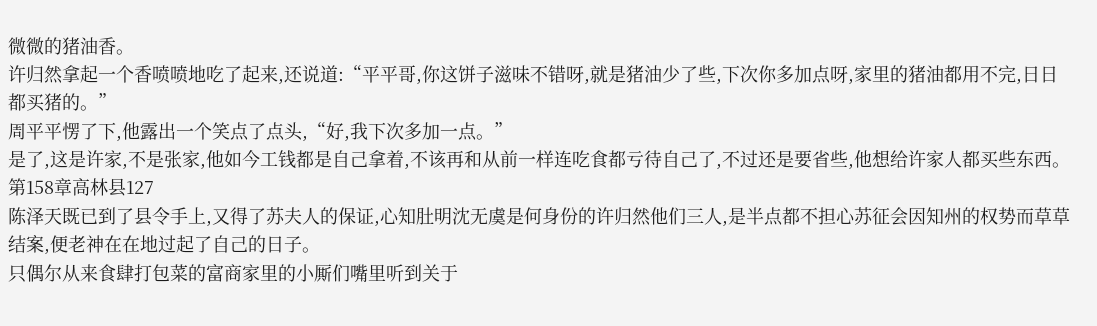微微的猪油香。
许归然拿起一个香喷喷地吃了起来,还说道:“平平哥,你这饼子滋味不错呀,就是猪油少了些,下次你多加点呀,家里的猪油都用不完,日日都买猪的。”
周平平愣了下,他露出一个笑点了点头,“好,我下次多加一点。”
是了,这是许家,不是张家,他如今工钱都是自己拿着,不该再和从前一样连吃食都亏待自己了,不过还是要省些,他想给许家人都买些东西。
第158章高林县127
陈泽天既已到了县令手上,又得了苏夫人的保证,心知肚明沈无虞是何身份的许归然他们三人,是半点都不担心苏征会因知州的权势而草草结案,便老神在在地过起了自己的日子。
只偶尔从来食肆打包菜的富商家里的小厮们嘴里听到关于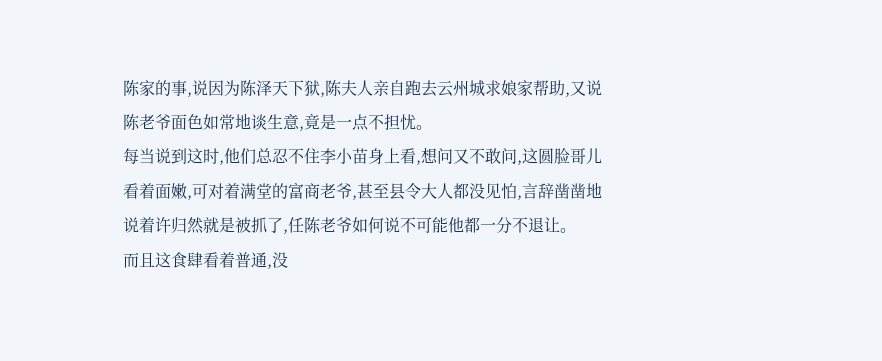陈家的事,说因为陈泽天下狱,陈夫人亲自跑去云州城求娘家帮助,又说陈老爷面色如常地谈生意,竟是一点不担忧。
每当说到这时,他们总忍不住李小苗身上看,想问又不敢问,这圆脸哥儿看着面嫩,可对着满堂的富商老爷,甚至县令大人都没见怕,言辞凿凿地说着许归然就是被抓了,任陈老爷如何说不可能他都一分不退让。
而且这食肆看着普通,没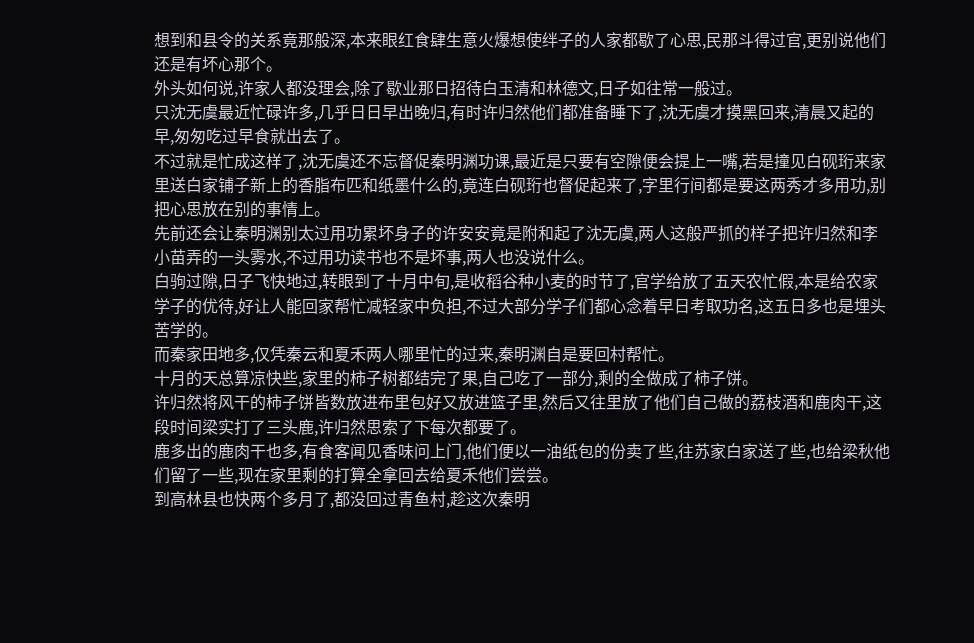想到和县令的关系竟那般深,本来眼红食肆生意火爆想使绊子的人家都歇了心思,民那斗得过官,更别说他们还是有坏心那个。
外头如何说,许家人都没理会,除了歇业那日招待白玉清和林德文,日子如往常一般过。
只沈无虞最近忙碌许多,几乎日日早出晚归,有时许归然他们都准备睡下了,沈无虞才摸黑回来,清晨又起的早,匆匆吃过早食就出去了。
不过就是忙成这样了,沈无虞还不忘督促秦明渊功课,最近是只要有空隙便会提上一嘴,若是撞见白砚珩来家里送白家铺子新上的香脂布匹和纸墨什么的,竟连白砚珩也督促起来了,字里行间都是要这两秀才多用功,别把心思放在别的事情上。
先前还会让秦明渊别太过用功累坏身子的许安安竟是附和起了沈无虞,两人这般严抓的样子把许归然和李小苗弄的一头雾水,不过用功读书也不是坏事,两人也没说什么。
白驹过隙,日子飞快地过,转眼到了十月中旬,是收稻谷种小麦的时节了,官学给放了五天农忙假,本是给农家学子的优待,好让人能回家帮忙减轻家中负担,不过大部分学子们都心念着早日考取功名,这五日多也是埋头苦学的。
而秦家田地多,仅凭秦云和夏禾两人哪里忙的过来,秦明渊自是要回村帮忙。
十月的天总算凉快些,家里的柿子树都结完了果,自己吃了一部分,剩的全做成了柿子饼。
许归然将风干的柿子饼皆数放进布里包好又放进篮子里,然后又往里放了他们自己做的荔枝酒和鹿肉干,这段时间梁实打了三头鹿,许归然思索了下每次都要了。
鹿多出的鹿肉干也多,有食客闻见香味问上门,他们便以一油纸包的份卖了些,往苏家白家送了些,也给梁秋他们留了一些,现在家里剩的打算全拿回去给夏禾他们尝尝。
到高林县也快两个多月了,都没回过青鱼村,趁这次秦明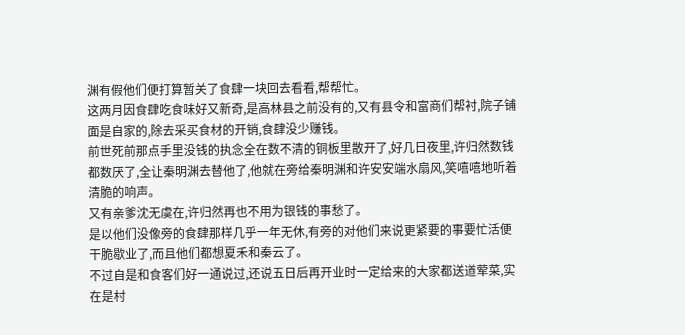渊有假他们便打算暂关了食肆一块回去看看,帮帮忙。
这两月因食肆吃食味好又新奇,是高林县之前没有的,又有县令和富商们帮衬,院子铺面是自家的,除去采买食材的开销,食肆没少赚钱。
前世死前那点手里没钱的执念全在数不清的铜板里散开了,好几日夜里,许归然数钱都数厌了,全让秦明渊去替他了,他就在旁给秦明渊和许安安端水扇风,笑嘻嘻地听着清脆的响声。
又有亲爹沈无虞在,许归然再也不用为银钱的事愁了。
是以他们没像旁的食肆那样几乎一年无休,有旁的对他们来说更紧要的事要忙活便干脆歇业了,而且他们都想夏禾和秦云了。
不过自是和食客们好一通说过,还说五日后再开业时一定给来的大家都送道荤菜,实在是村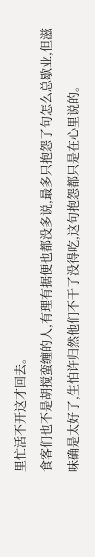里忙活不开这才回去。
食客们也不是胡搅蛮缠的人,有理有据便也都没多说,最多只抱怨了句怎么总歇业,但滋味确是太好了,生怕许归然他们不干了没得吃,这句抱怨都只是在心里说的。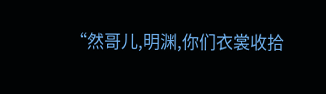“然哥儿,明渊,你们衣裳收拾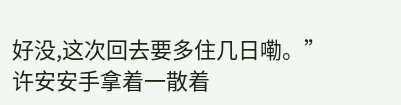好没,这次回去要多住几日嘞。”
许安安手拿着一散着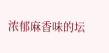浓郁麻香味的坛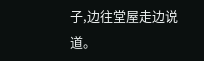子,边往堂屋走边说道。